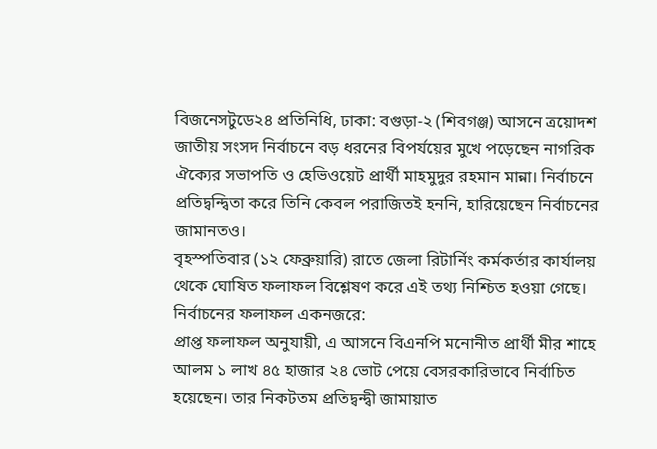বিজনেসটুডে২৪ প্রতিনিধি, ঢাকা: বগুড়া-২ (শিবগঞ্জ) আসনে ত্রয়োদশ জাতীয় সংসদ নির্বাচনে বড় ধরনের বিপর্যয়ের মুখে পড়েছেন নাগরিক ঐক্যের সভাপতি ও হেভিওয়েট প্রার্থী মাহমুদুর রহমান মান্না। নির্বাচনে প্রতিদ্বন্দ্বিতা করে তিনি কেবল পরাজিতই হননি, হারিয়েছেন নির্বাচনের জামানতও।
বৃহস্পতিবার (১২ ফেব্রুয়ারি) রাতে জেলা রিটার্নিং কর্মকর্তার কার্যালয় থেকে ঘোষিত ফলাফল বিশ্লেষণ করে এই তথ্য নিশ্চিত হওয়া গেছে।
নির্বাচনের ফলাফল একনজরে:
প্রাপ্ত ফলাফল অনুযায়ী, এ আসনে বিএনপি মনোনীত প্রার্থী মীর শাহে আলম ১ লাখ ৪৫ হাজার ২৪ ভোট পেয়ে বেসরকারিভাবে নির্বাচিত হয়েছেন। তার নিকটতম প্রতিদ্বন্দ্বী জামায়াত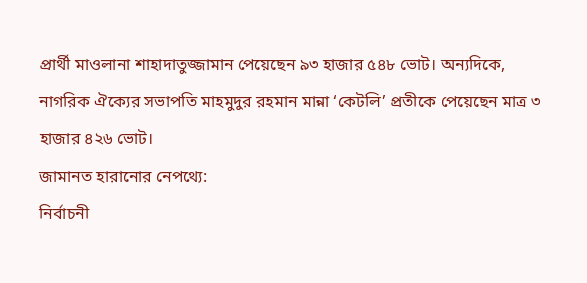প্রার্থী মাওলানা শাহাদাতুজ্জামান পেয়েছেন ৯৩ হাজার ৫৪৮ ভোট। অন্যদিকে, নাগরিক ঐক্যের সভাপতি মাহমুদুর রহমান মান্না ‘কেটলি’ প্রতীকে পেয়েছেন মাত্র ৩ হাজার ৪২৬ ভোট।
জামানত হারানোর নেপথ্যে:
নির্বাচনী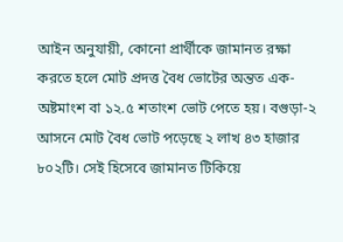আইন অনুযায়ী, কোনো প্রার্থীকে জামানত রক্ষা করতে হলে মোট প্রদত্ত বৈধ ভোটের অন্তত এক-অষ্টমাংশ বা ১২.৫ শতাংশ ভোট পেতে হয়। বগুড়া-২ আসনে মোট বৈধ ভোট পড়েছে ২ লাখ ৪৩ হাজার ৮০২টি। সেই হিসেবে জামানত টিকিয়ে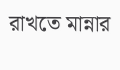রাখতে মান্নার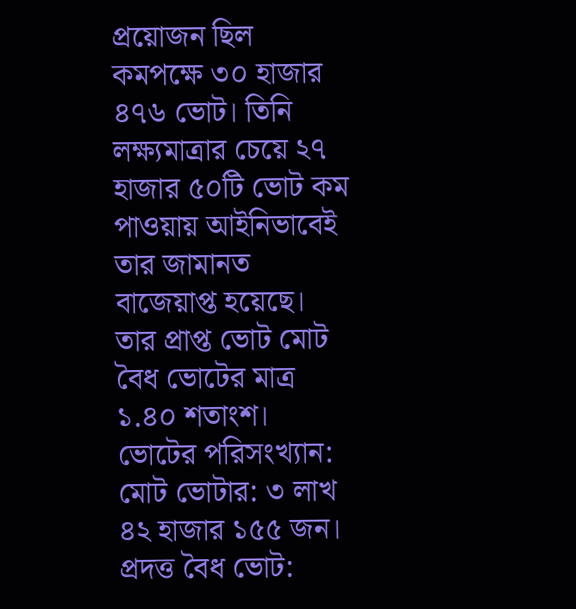প্রয়োজন ছিল কমপক্ষে ৩০ হাজার ৪৭৬ ভোট। তিনি লক্ষ্যমাত্রার চেয়ে ২৭ হাজার ৫০টি ভোট কম পাওয়ায় আইনিভাবেই তার জামানত বাজেয়াপ্ত হয়েছে।
তার প্রাপ্ত ভোট মোট বৈধ ভোটের মাত্র ১.৪০ শতাংশ।
ভোটের পরিসংখ্যান:
মোট ভোটার: ৩ লাখ ৪২ হাজার ১৫৫ জন।
প্রদত্ত বৈধ ভোট: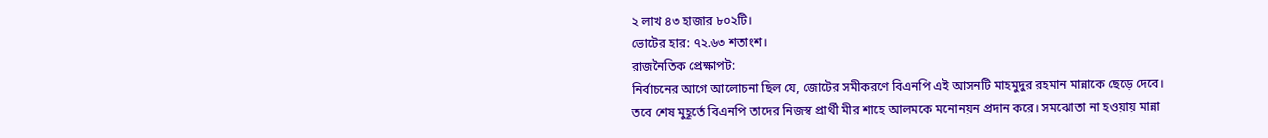২ লাখ ৪৩ হাজার ৮০২টি।
ভোটের হার: ৭২.৬৩ শতাংশ।
রাজনৈতিক প্রেক্ষাপট:
নির্বাচনের আগে আলোচনা ছিল যে, জোটের সমীকরণে বিএনপি এই আসনটি মাহমুদুর রহমান মান্নাকে ছেড়ে দেবে। তবে শেষ মুহূর্তে বিএনপি তাদের নিজস্ব প্রার্থী মীর শাহে আলমকে মনোনয়ন প্রদান করে। সমঝোতা না হওয়ায় মান্না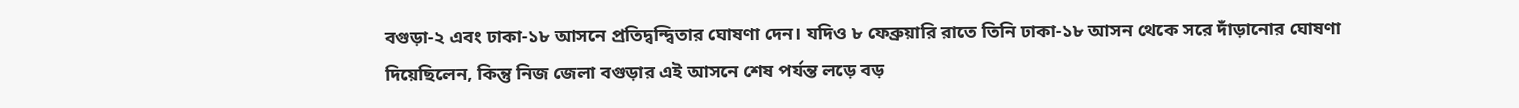বগুড়া-২ এবং ঢাকা-১৮ আসনে প্রতিদ্বন্দ্বিতার ঘোষণা দেন। যদিও ৮ ফেব্রুয়ারি রাতে তিনি ঢাকা-১৮ আসন থেকে সরে দাঁড়ানোর ঘোষণা দিয়েছিলেন, কিন্তু নিজ জেলা বগুড়ার এই আসনে শেষ পর্যন্ত লড়ে বড়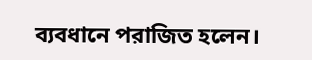ব্যবধানে পরাজিত হলেন।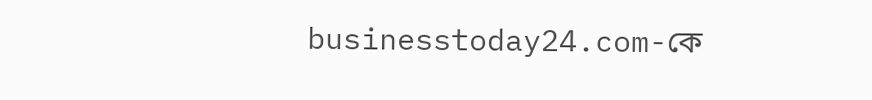businesstoday24.com-কে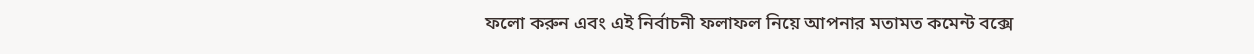ফলো করুন এবং এই নির্বাচনী ফলাফল নিয়ে আপনার মতামত কমেন্ট বক্সে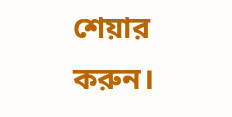শেয়ার করুন।